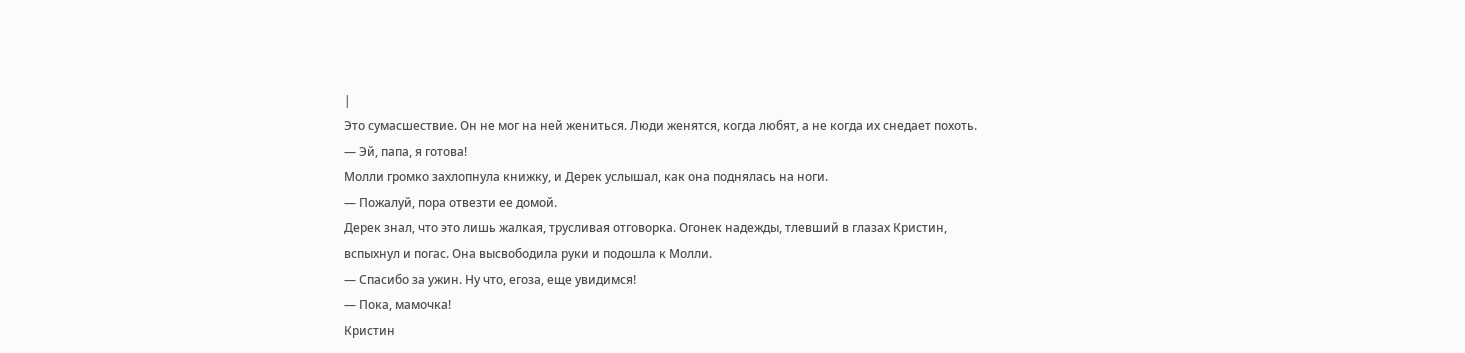|
Это сумасшествие. Он не мог на ней жениться. Люди женятся, когда любят, а не когда их снедает похоть.
— Эй, папа, я готова!
Молли громко захлопнула книжку, и Дерек услышал, как она поднялась на ноги.
— Пожалуй, пора отвезти ее домой.
Дерек знал, что это лишь жалкая, трусливая отговорка. Огонек надежды, тлевший в глазах Кристин, вспыхнул и погас. Она высвободила руки и подошла к Молли.
— Спасибо за ужин. Ну что, егоза, еще увидимся!
— Пока, мамочка!
Кристин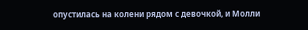опустилась на колени рядом с девочкой, и Молли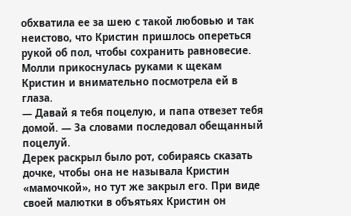обхватила ее за шею с такой любовью и так неистово, что Кристин пришлось опереться рукой об пол, чтобы сохранить равновесие.
Молли прикоснулась руками к щекам Кристин и внимательно посмотрела ей в глаза.
— Давай я тебя поцелую, и папа отвезет тебя домой. — За словами последовал обещанный поцелуй.
Дерек раскрыл было рот, собираясь сказать дочке, чтобы она не называла Кристин «мамочкой», но тут же закрыл его. При виде своей малютки в объятьях Кристин он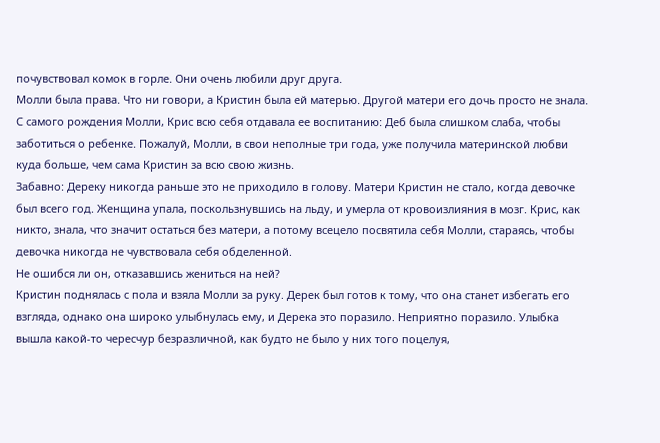почувствовал комок в горле. Они очень любили друг друга.
Молли была права. Что ни говори, а Кристин была ей матерью. Другой матери его дочь просто не знала. С самого рождения Молли, Крис всю себя отдавала ее воспитанию: Деб была слишком слаба, чтобы заботиться о ребенке. Пожалуй, Молли, в свои неполные три года, уже получила материнской любви куда больше, чем сама Кристин за всю свою жизнь.
Забавно: Дереку никогда раньше это не приходило в голову. Матери Кристин не стало, когда девочке был всего год. Женщина упала, поскользнувшись на льду, и умерла от кровоизлияния в мозг. Крис, как никто, знала, что значит остаться без матери, а потому всецело посвятила себя Молли, стараясь, чтобы девочка никогда не чувствовала себя обделенной.
Не ошибся ли он, отказавшись жениться на ней?
Кристин поднялась с пола и взяла Молли за руку. Дерек был готов к тому, что она станет избегать его взгляда, однако она широко улыбнулась ему, и Дерека это поразило. Неприятно поразило. Улыбка вышла какой-то чересчур безразличной, как будто не было у них того поцелуя,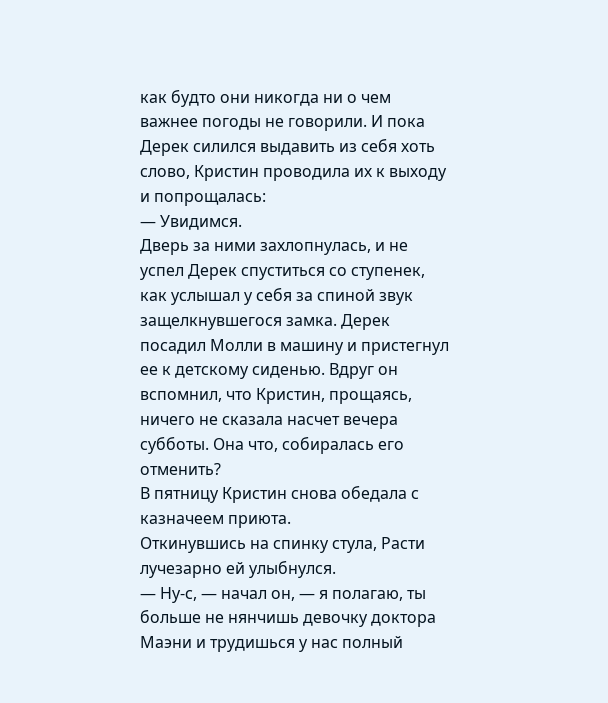как будто они никогда ни о чем важнее погоды не говорили. И пока Дерек силился выдавить из себя хоть слово, Кристин проводила их к выходу и попрощалась:
— Увидимся.
Дверь за ними захлопнулась, и не успел Дерек спуститься со ступенек, как услышал у себя за спиной звук защелкнувшегося замка. Дерек посадил Молли в машину и пристегнул ее к детскому сиденью. Вдруг он вспомнил, что Кристин, прощаясь, ничего не сказала насчет вечера субботы. Она что, собиралась его отменить?
В пятницу Кристин снова обедала с казначеем приюта.
Откинувшись на спинку стула, Расти лучезарно ей улыбнулся.
— Ну-с, — начал он, — я полагаю, ты больше не нянчишь девочку доктора Маэни и трудишься у нас полный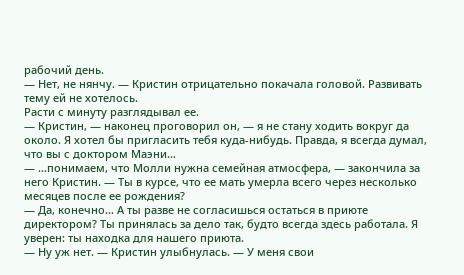рабочий день.
— Нет, не нянчу. — Кристин отрицательно покачала головой. Развивать тему ей не хотелось.
Расти с минуту разглядывал ее.
— Кристин, — наконец проговорил он, — я не стану ходить вокруг да около. Я хотел бы пригласить тебя куда-нибудь. Правда, я всегда думал, что вы с доктором Маэни…
— …понимаем, что Молли нужна семейная атмосфера, — закончила за него Кристин. — Ты в курсе, что ее мать умерла всего через несколько месяцев после ее рождения?
— Да, конечно… А ты разве не согласишься остаться в приюте директором? Ты принялась за дело так, будто всегда здесь работала. Я уверен: ты находка для нашего приюта.
— Ну уж нет. — Кристин улыбнулась. — У меня свои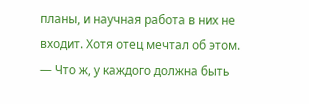планы, и научная работа в них не входит. Хотя отец мечтал об этом.
— Что ж, у каждого должна быть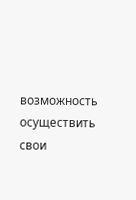возможность осуществить свои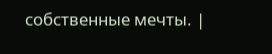собственные мечты. |